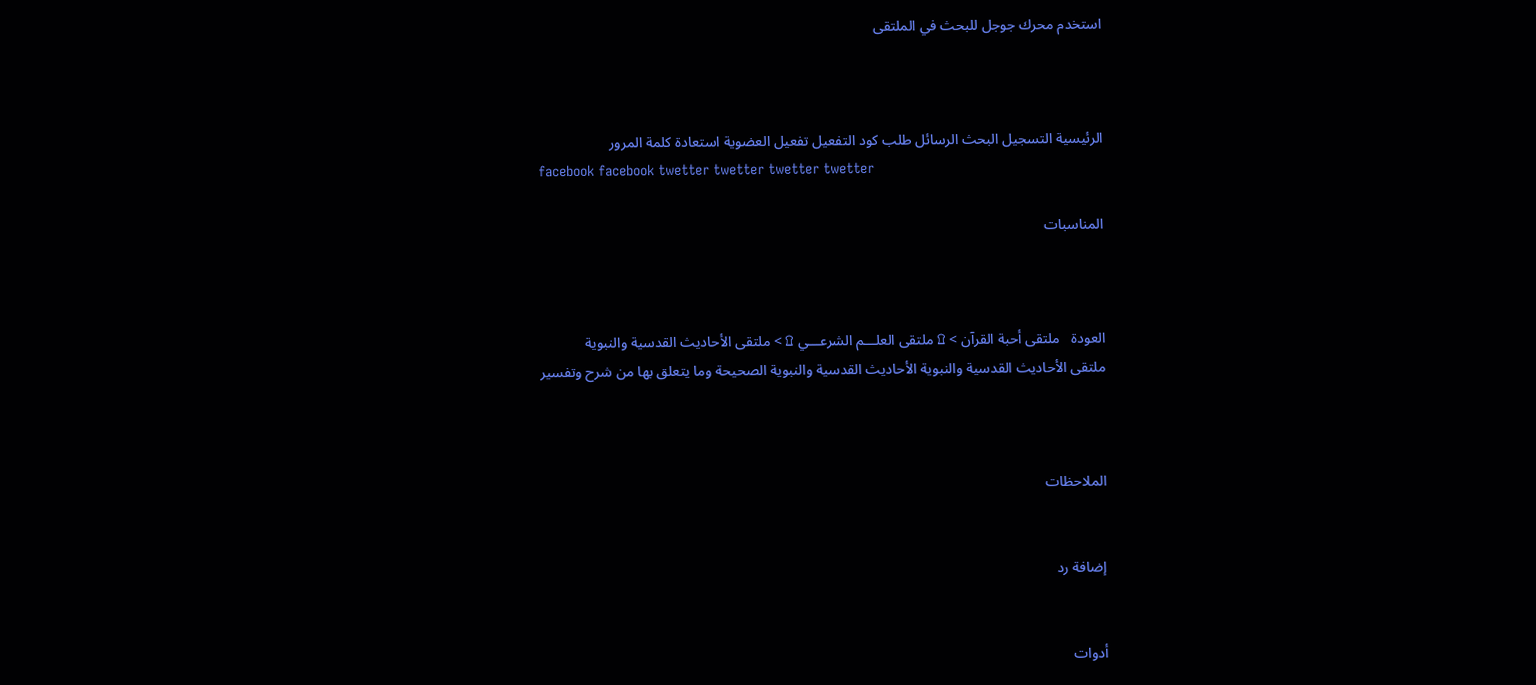استخدم محرك جوجل للبحث في الملتقى



الرئيسية التسجيل البحث الرسائل طلب كود التفعيل تفعيل العضوية استعادة كلمة المرور
facebook facebook twetter twetter twetter twetter

المناسبات



العودة   ملتقى أحبة القرآن > ۩ ملتقى العلـــم الشرعـــي ۩ > ملتقى الأحاديث القدسية والنبوية
ملتقى الأحاديث القدسية والنبوية الأحاديث القدسية والنبوية الصحيحة وما يتعلق بها من شرح وتفسير



الملاحظات


إضافة رد


أدوات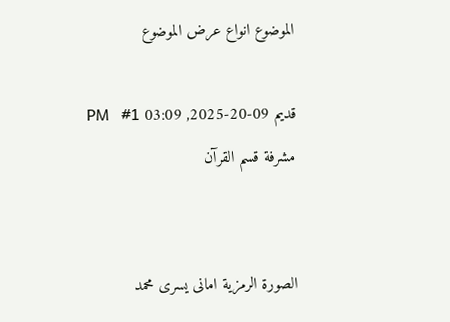الموضوع انواع عرض الموضوع

قديم 09-20-2025, 03:09 PM   #1
مشرفة قسم القرآن


الصورة الرمزية امانى يسرى محمد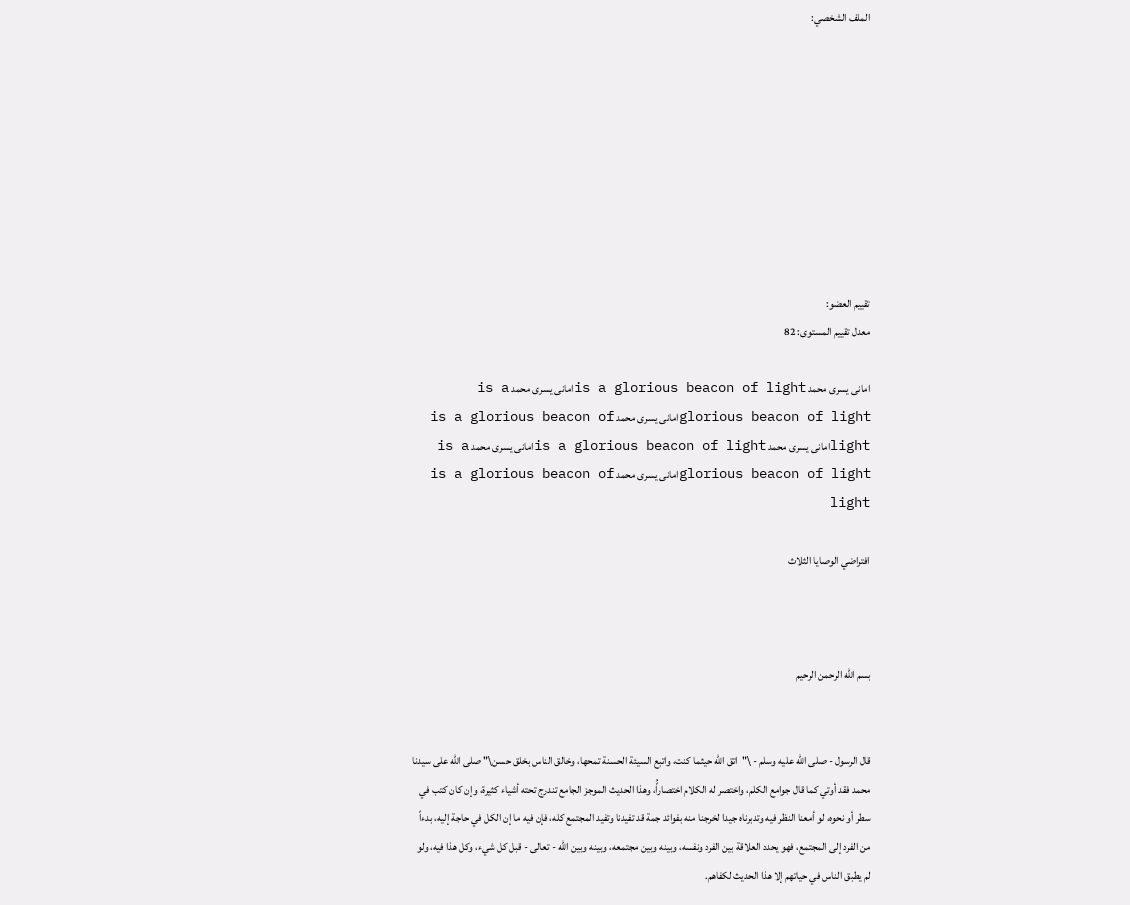الملف الشخصي:









تقييم العضو:
معدل تقييم المستوى: 82

امانى يسرى محمد is a glorious beacon of lightامانى يسرى محمد is a glorious beacon of lightامانى يسرى محمد is a glorious beacon of lightامانى يسرى محمد is a glorious beacon of lightامانى يسرى محمد is a glorious beacon of lightامانى يسرى محمد is a glorious beacon of light

افتراضي الوصايا الثلاث



بسم الله الرحمن الرحيم


قال الرسول - صلى الله عليه وسلم - \"اتق الله حيثما كنت، واتبع السيئة الحسنة تمحها، وخالق الناس بخلق حسن\" صلى الله على سيدنا محمد فقد أوتي كما قال جوامع الكلم، واختصر له الكلام اختصاراًُ، وهذا الحديث الموجز الجامع تندرج تحته أشياء كثيرة، وإن كان كتب في سطر أو نحوه، لو أمعنا النظر فيه وتدبرناه جيدا لخرجنا منه بفوائد جمة قد تفيدنا وتفيد المجتمع كله، فإن فيه ما إن الكل في حاجة إليه، بدءاً من الفرد إلى المجتمع، فهو يحدد العلاقة بين الفرد ونفسه، وبينه وبين مجتمعه، وبينه وبين الله - تعالى - قبل كل شيء، وكل هذا فيه، ولو لم يطبق الناس في حياتهم إلا هذا الحديث لكفاهم.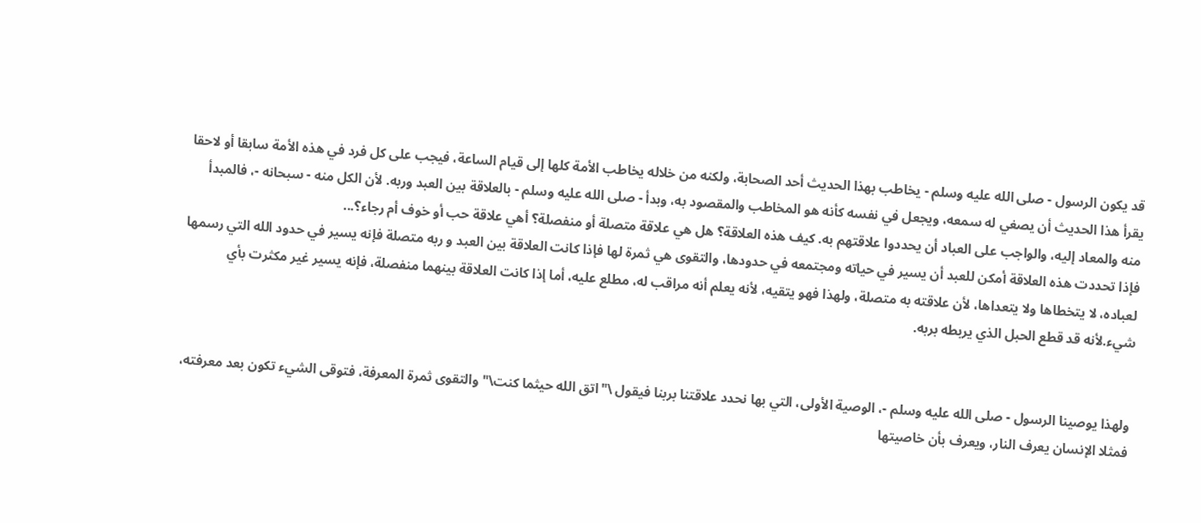قد يكون الرسول - صلى الله عليه وسلم - يخاطب بهذا الحديث أحد الصحابة، ولكنه من خلاله يخاطب الأمة كلها إلى قيام الساعة، فيجب على كل فرد في هذه الأمة سابقا أو لاحقا يقرأ هذا الحديث أن يصغي له سمعه، ويجعل في نفسه كأنه هو المخاطب والمقصود به، وبدأ - صلى الله عليه وسلم - بالعلاقة بين العبد وربه. لأن الكل منه - سبحانه -، فالمبدأ منه والمعاد إليه، والواجب على العباد أن يحددوا علاقتهم به. كيف هذه العلاقة؟ هل هي علاقة متصلة أو منفصلة؟ أهي علاقة حب أو خوف أم رجاء؟...
فإذا تحددت هذه العلاقة أمكن للعبد أن يسير في حياته ومجتمعه في حدودها، والتقوى هي ثمرة لها فإذا كانت العلاقة بين العبد و ربه متصلة فإنه يسير في حدود الله التي رسمها لعباده، لا يتخطاها ولا يتعداها، لأن علاقته به متصلة، ولهذا فهو يتقيه، لأنه يعلم أنه مراقب له، مطلع عليه، أما إذا كانت العلاقة بينهما منفصلة، فإنه يسير غير مكثرت بأي شيء.لأنه قد قطع الحبل الذي يربطه بربه.


ولهذا يوصينا الرسول - صلى الله عليه وسلم -، الوصية الأولى، التي بها نحدد علاقتنا بربنا فيقول \"اتق الله حيثما كنت\" والتقوى ثمرة المعرفة، فتوقى الشيء تكون بعد معرفته، فمثلا الإنسان يعرف النار، ويعرف بأن خاصيتها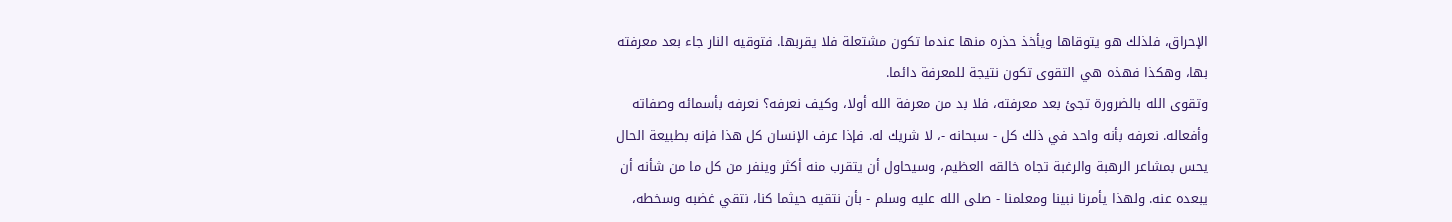الإحراق، فلذلك هو يتوقاها ويأخذ حذره منها عندما تكون مشتعلة فلا يقربها. فتوقيه النار جاء بعد معرفته بها، وهكذا فهذه هي التقوى تكون نتيجة للمعرفة دائما.
وتقوى الله بالضرورة تجئ بعد معرفته، فلا بد من معرفة الله أولا، وكيف نعرفه؟ نعرفه بأسمائه وصفاته وأفعاله. نعرفه بأنه واحد في ذلك كل - سبحانه -، لا شريك له. فإذا عرف الإنسان كل هذا فإنه بطبيعة الحال يحس بمشاعر الرهبة والرغبة تجاه خالقه العظيم، وسيحاول أن يتقرب منه أكثر وينفر من كل ما من شأنه أن يبعده عنه. ولهذا يأمرنا نبينا ومعلمنا - صلى الله عليه وسلم - بأن نتقيه حيثما كنا، نتقي غضبه وسخطه،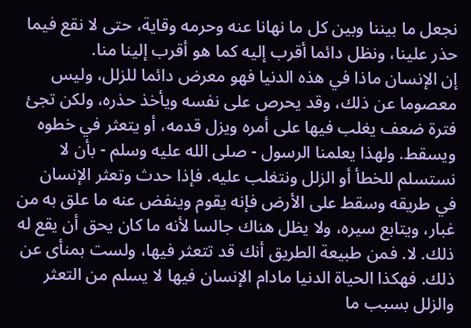نجعل ما بيننا وبين كل ما نهانا عنه وحرمه وقاية، حتى لا نقع فيما حذر علينا، ونظل دائما أقرب إليه كما هو أقرب إلينا منا.
إن الإنسان ماذا في هذه الدنيا فهو معرض دائما للزلل، وليس معصوما عن ذلك، وقد يحرص على نفسه ويأخذ حذره، ولكن تجئ فترة ضعف يغلب فيها على أمره ويزل قدمه، أو يتعثر في خطوه ويسقط. ولهذا يعلمنا الرسول - صلى الله عليه وسلم - بأن لا نستسلم للخطأ أو الزلل ونتغلب عليه. فإذا حدث وتعثر الإنسان في طريقه وسقط على الأرض فإنه يقوم وينفض عنه ما علق به من غبار، ويتابع سيره، ولا يظل هناك جالسا لأنه ما كان يحق أن يقع له ذلك. لا. فمن طبيعة الطريق أنك قد تتعثر فيها، ولست بمنأى عن ذلك. فهكذا الحياة الدنيا مادام الإنسان فيها لا يسلم من التعثر والزلل بسبب ما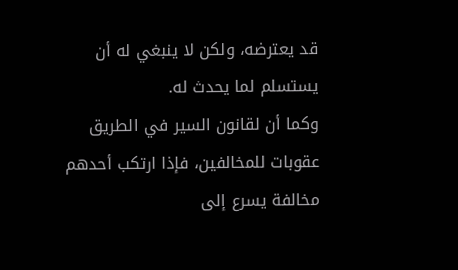قد يعترضه، ولكن لا ينبغي له أن يستسلم لما يحدث له.
وكما أن لقانون السير في الطريق عقوبات للمخالفين، فإذا ارتكب أحدهم مخالفة يسرع إلى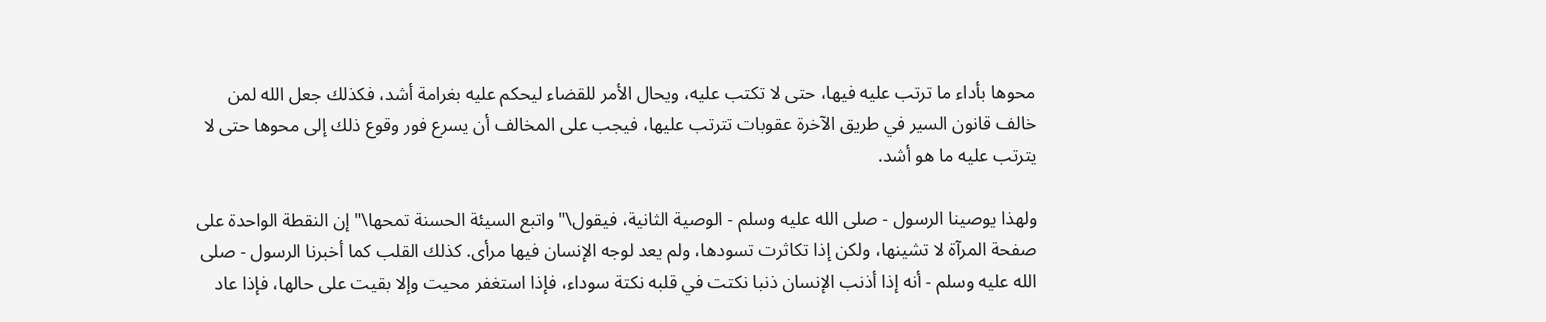محوها بأداء ما ترتب عليه فيها، حتى لا تكتب عليه، ويحال الأمر للقضاء ليحكم عليه بغرامة أشد، فكذلك جعل الله لمن خالف قانون السير في طريق الآخرة عقوبات تترتب عليها، فيجب على المخالف أن يسرع فور وقوع ذلك إلى محوها حتى لا يترتب عليه ما هو أشد.

ولهذا يوصينا الرسول - صلى الله عليه وسلم - الوصية الثانية، فيقول\" واتبع السيئة الحسنة تمحها\" إن النقطة الواحدة على صفحة المرآة لا تشينها، ولكن إذا تكاثرت تسودها، ولم يعد لوجه الإنسان فيها مرأى. كذلك القلب كما أخبرنا الرسول - صلى الله عليه وسلم - أنه إذا أذنب الإنسان ذنبا نكتت في قلبه نكتة سوداء، فإذا استغفر محيت وإلا بقيت على حالها، فإذا عاد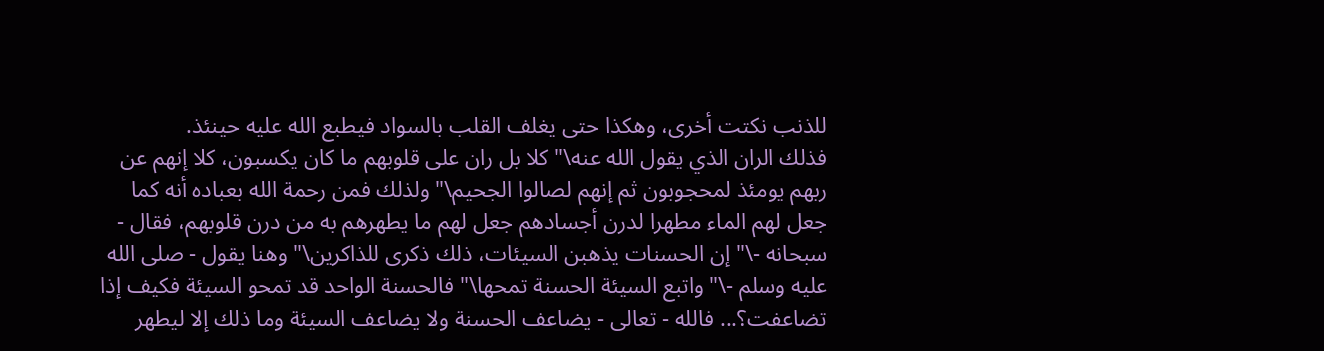للذنب نكتت أخرى، وهكذا حتى يغلف القلب بالسواد فيطبع الله عليه حينئذ.
فذلك الران الذي يقول الله عنه\" كلا بل ران على قلوبهم ما كان يكسبون، كلا إنهم عن ربهم يومئذ لمحجوبون ثم إنهم لصالوا الجحيم\" ولذلك فمن رحمة الله بعباده أنه كما جعل لهم الماء مطهرا لدرن أجسادهم جعل لهم ما يطهرهم به من درن قلوبهم، فقال - سبحانه -\" إن الحسنات يذهبن السيئات، ذلك ذكرى للذاكرين\" وهنا يقول - صلى الله عليه وسلم -\" واتبع السيئة الحسنة تمحها\" فالحسنة الواحد قد تمحو السيئة فكيف إذا تضاعفت؟... فالله - تعالى - يضاعف الحسنة ولا يضاعف السيئة وما ذلك إلا ليطهر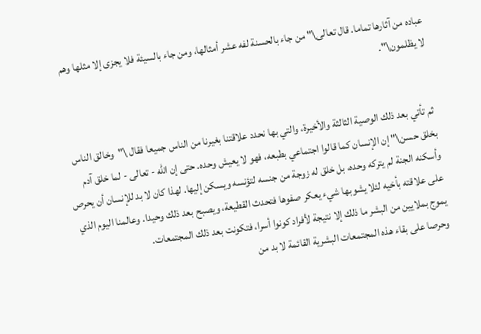عباده من آثارها تماما. قال تعالى\" من جاء بالحسنة لفه عشر أمثالها، ومن جاء بالسيئة فلا يجزى إلا مثلها وهم لا يظلمون\".


ثم تأتي بعد ذلك الوصية الثالثة والأخيرة، والتي بها نحدد علاقتنا بغيرنا من الناس جميعا فقال \"وخالق الناس بخلق حسن\" إن الإنسان كما قالوا اجتماعي بطبعه، فهو لا يعيش وحده. حتى إن الله - تعالى - لما خلق آدم وأسكنه الجنة لم يتركه وحده، بل خلق له زوجة من جنسه لتؤنسه ويسكن إليها. لهذا كان لا بد للإنسان أن يحرص على علاقته بأخيه لئلا يشوبها شيء يعكر صفوها فتحدث القطيعة، ويصبح بعد ذلك وحيدا. وعالمنا اليوم الذي يموج بملايين من البشر ما ذلك إلا نتيجة لأفراد كونوا أسرا، فتكونت بعد ذلك المجتمعات.
وحرصا على بقاء هذه المجتمعات البشرية القائمة لا بد من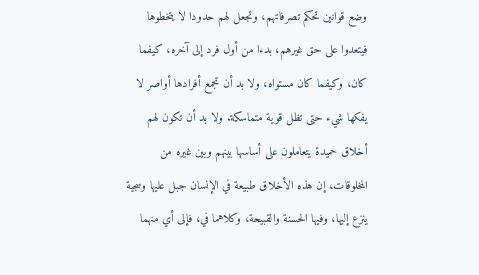وضع قوانين تحكم تصرفاتهم، وتجعل لهم حدودا لا يتخطوها فيتعدوا على حق غيرهم، بدءا من أول فرد إلى آخره، كيفما كان، وكيفما كان مستواه، ولا بد أن تجمع أفرادها أواصر لا يفكها شيء حتى تظل قوية متماسكة. ولا بد أن تكون لهم أخلاق حميدة يتعاملون على أساسها بينهم وبين غيره من المخلوقات، إن هذه الأخلاق طبيعة في الإنسان جبل عليها وسجية ينزع إليها، وفيها الحسنة والقبيحة، وكلاهما في، فإلى أي منهما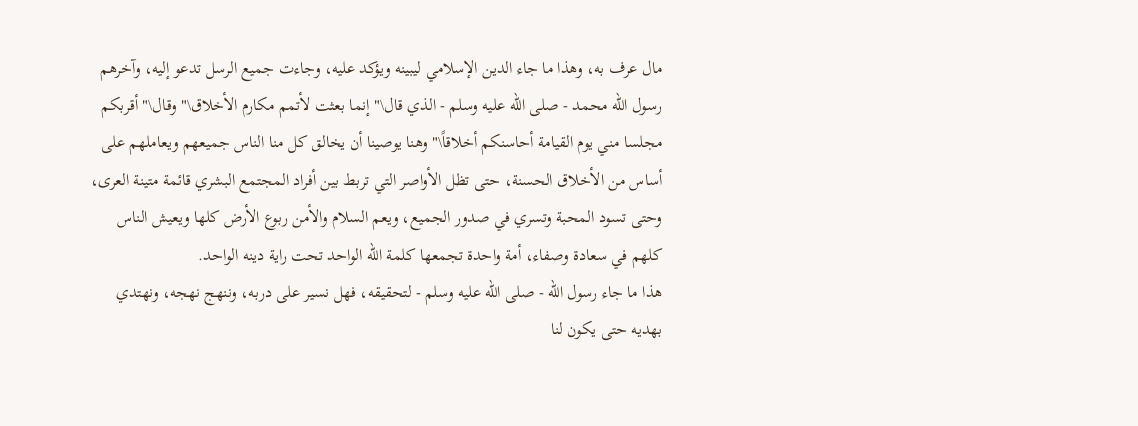مال عرف به، وهذا ما جاء الدين الإسلامي ليبينه ويؤكد عليه، وجاءت جميع الرسل تدعو إليه، وآخرهم رسول الله محمد - صلى الله عليه وسلم - الذي قال\" إنما بعثت لأتمم مكارم الأخلاق\" وقال\" أقربكم مجلسا مني يوم القيامة أحاسنكم أخلاقاً\" وهنا يوصينا أن يخالق كل منا الناس جميعهم ويعاملهم على أساس من الأخلاق الحسنة، حتى تظل الأواصر التي تربط بين أفراد المجتمع البشري قائمة متينة العرى، وحتى تسود المحبة وتسري في صدور الجميع، ويعم السلام والأمن ربوع الأرض كلها ويعيش الناس كلهم في سعادة وصفاء، أمة واحدة تجمعها كلمة الله الواحد تحت راية دينه الواحد.
هذا ما جاء رسول الله - صلى الله عليه وسلم - لتحقيقه، فهل نسير على دربه، وننهج نهجه، ونهتدي بهديه حتى يكون لنا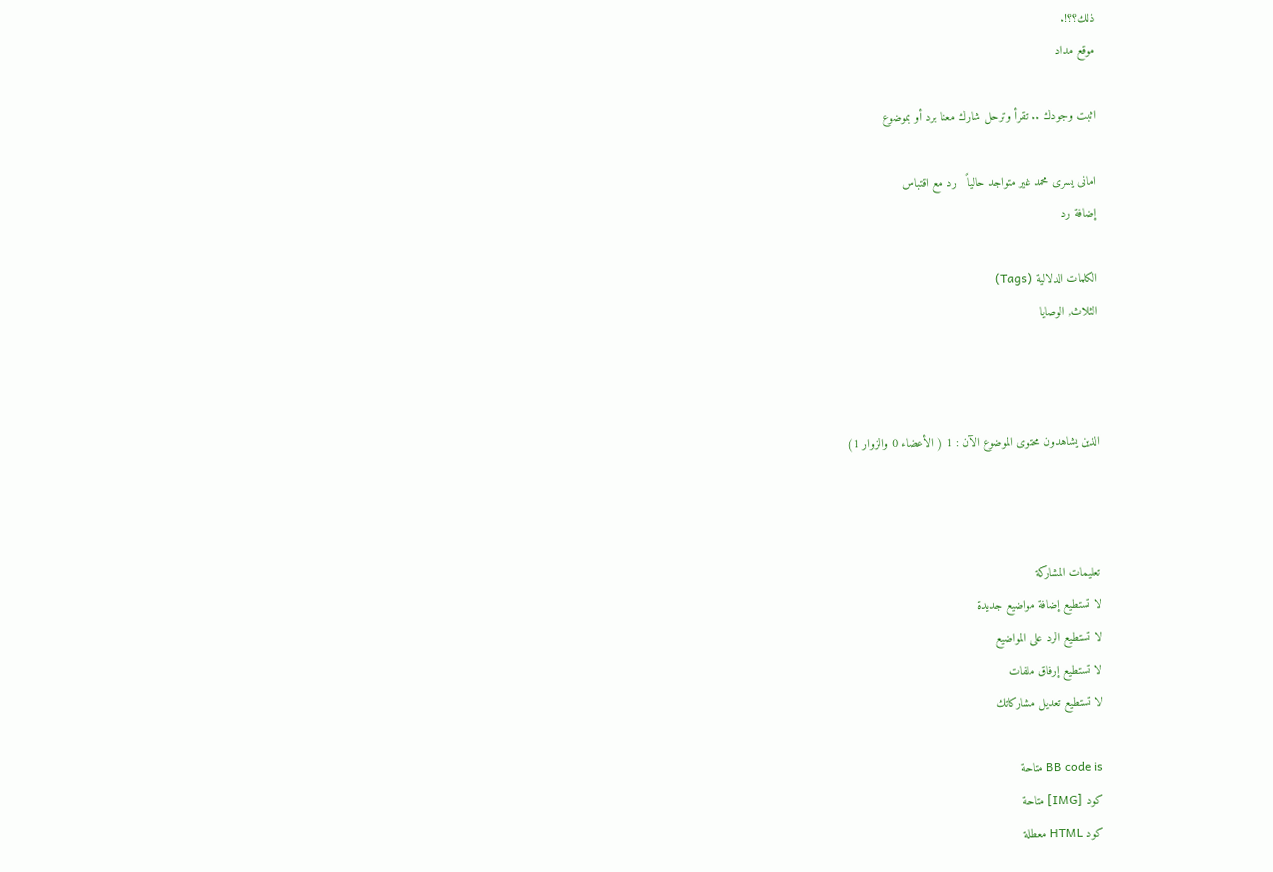ذلك؟؟!.
موقع مداد

اثبت وجودك .. تقرأ وترحل شارك معنا برد أو بموضوع

امانى يسرى محمد غير متواجد حالياً   رد مع اقتباس
إضافة رد

الكلمات الدلالية (Tags)
الثلاث, الوصايا



الذين يشاهدون محتوى الموضوع الآن : 1 ( الأعضاء 0 والزوار 1)



تعليمات المشاركة
لا تستطيع إضافة مواضيع جديدة
لا تستطيع الرد على المواضيع
لا تستطيع إرفاق ملفات
لا تستطيع تعديل مشاركاتك

BB code is متاحة
كود [IMG] متاحة
كود HTML معطلة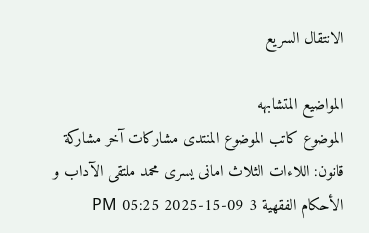الانتقال السريع

المواضيع المتشابهه
الموضوع كاتب الموضوع المنتدى مشاركات آخر مشاركة
قانون: اللاءات الثلاث امانى يسرى محمد ملتقى الآداب و الأحكام الفقهية 3 09-15-2025 05:25 PM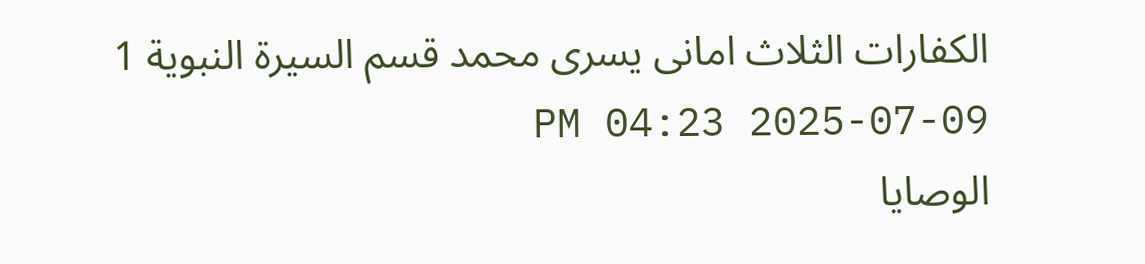الكفارات الثلاث امانى يسرى محمد قسم السيرة النبوية 1 09-07-2025 04:23 PM
الوصايا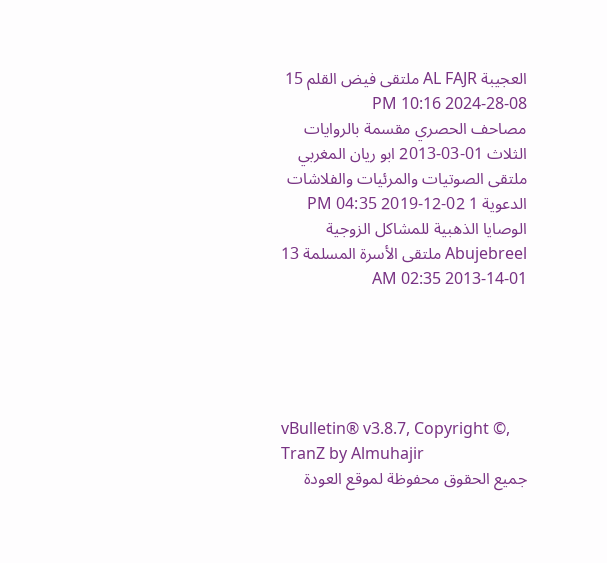العجيبة AL FAJR ملتقى فيض القلم 15 08-28-2024 10:16 PM
مصاحف الحصري مقسمة بالروايات الثلاث 01-03-2013 ابو ريان المغربي ملتقى الصوتيات والمرئيات والفلاشات الدعوية 1 02-12-2019 04:35 PM
الوصايا الذهبية للمشاكل الزوجية Abujebreel ملتقى الأسرة المسلمة 13 01-14-2013 02:35 AM





vBulletin® v3.8.7, Copyright ©, TranZ by Almuhajir
جميع الحقوق محفوظة لموقع العودة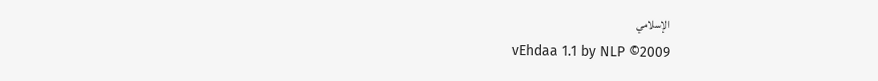الإسلامي
vEhdaa 1.1 by NLP ©2009